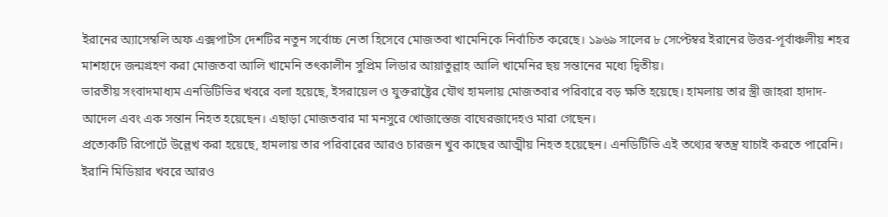ইরানের অ্যাসেম্বলি অফ এক্সপার্টস দেশটির নতুন সর্বোচ্চ নেতা হিসেবে মোজতবা খামেনিকে নির্বাচিত করেছে। ১৯৬৯ সালের ৮ সেপ্টেম্বর ইরানের উত্তর-পূর্বাঞ্চলীয় শহর মাশহাদে জন্মগ্রহণ করা মোজতবা আলি খামেনি তৎকালীন সুপ্রিম লিডার আয়াতুল্লাহ আলি খামেনির ছয় সন্তানের মধ্যে দ্বিতীয়।
ভারতীয় সংবাদমাধ্যম এনডিটিভির খবরে বলা হয়েছে, ইসরায়েল ও যুক্তরাষ্ট্রের যৌথ হামলায় মোজতবার পরিবারে বড় ক্ষতি হয়েছে। হামলায় তার স্ত্রী জাহরা হাদাদ-আদেল এবং এক সন্তান নিহত হয়েছেন। এছাড়া মোজতবার মা মনসুরে খোজাস্তেজ বাঘেরজাদেহও মারা গেছেন।
প্রত্যেকটি রিপোর্টে উল্লেখ করা হয়েছে, হামলায় তার পরিবারের আরও চারজন খুব কাছের আত্মীয় নিহত হয়েছেন। এনডিটিভি এই তথ্যের স্বতন্ত্র যাচাই করতে পারেনি। ইরানি মিডিয়ার খবরে আরও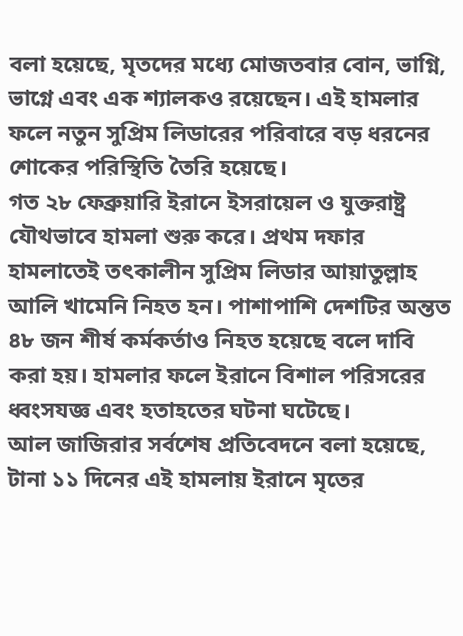বলা হয়েছে, মৃতদের মধ্যে মোজতবার বোন, ভাগ্নি, ভাগ্নে এবং এক শ্যালকও রয়েছেন। এই হামলার ফলে নতুন সুপ্রিম লিডারের পরিবারে বড় ধরনের শোকের পরিস্থিতি তৈরি হয়েছে।
গত ২৮ ফেব্রুয়ারি ইরানে ইসরায়েল ও যুক্তরাষ্ট্র যৌথভাবে হামলা শুরু করে। প্রথম দফার হামলাতেই তৎকালীন সুপ্রিম লিডার আয়াতুল্লাহ আলি খামেনি নিহত হন। পাশাপাশি দেশটির অন্তত ৪৮ জন শীর্ষ কর্মকর্তাও নিহত হয়েছে বলে দাবি করা হয়। হামলার ফলে ইরানে বিশাল পরিসরের ধ্বংসযজ্ঞ এবং হতাহতের ঘটনা ঘটেছে।
আল জাজিরার সর্বশেষ প্রতিবেদনে বলা হয়েছে, টানা ১১ দিনের এই হামলায় ইরানে মৃতের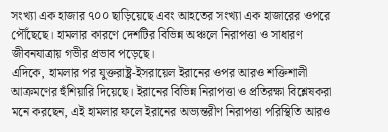সংখ্যা এক হাজার ৭০০ ছাড়িয়েছে এবং আহতের সংখ্যা এক হাজারের ওপরে পৌঁছেছে। হামলার কারণে দেশটির বিভিন্ন অঞ্চলে নিরাপত্তা ও সাধারণ জীবনযাত্রায় গভীর প্রভাব পড়েছে।
এদিকে, হামলার পর যুক্তরাষ্ট্র-ইসরায়েল ইরানের ওপর আরও শক্তিশালী আক্রমণের হুঁশিয়ারি দিয়েছে। ইরানের বিভিন্ন নিরাপত্তা ও প্রতিরক্ষা বিশ্লেষকরা মনে করছেন, এই হামলার ফলে ইরানের অভ্যন্তরীণ নিরাপত্তা পরিস্থিতি আরও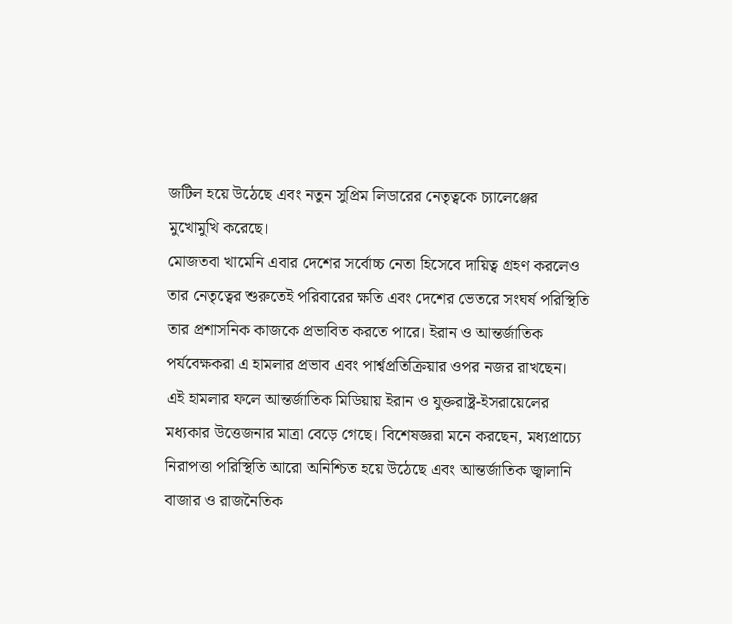জটিল হয়ে উঠেছে এবং নতুন সুপ্রিম লিডারের নেতৃত্বকে চ্যালেঞ্জের মুখোমুখি করেছে।
মোজতবা খামেনি এবার দেশের সর্বোচ্চ নেতা হিসেবে দায়িত্ব গ্রহণ করলেও তার নেতৃত্বের শুরুতেই পরিবারের ক্ষতি এবং দেশের ভেতরে সংঘর্ষ পরিস্থিতি তার প্রশাসনিক কাজকে প্রভাবিত করতে পারে। ইরান ও আন্তর্জাতিক পর্যবেক্ষকরা এ হামলার প্রভাব এবং পার্শ্বপ্রতিক্রিয়ার ওপর নজর রাখছেন।
এই হামলার ফলে আন্তর্জাতিক মিডিয়ায় ইরান ও যুক্তরাষ্ট্র-ইসরায়েলের মধ্যকার উত্তেজনার মাত্রা বেড়ে গেছে। বিশেষজ্ঞরা মনে করছেন, মধ্যপ্রাচ্যে নিরাপত্তা পরিস্থিতি আরো অনিশ্চিত হয়ে উঠেছে এবং আন্তর্জাতিক জ্বালানি বাজার ও রাজনৈতিক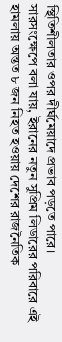স্থিতিশীলতার ওপর দীর্ঘমেয়াদে প্রভাব পড়তে পারে।
সারসংক্ষেপে বলা যায়, ইরানের নতুন সুপ্রিম লিডারের পরিবারে এই হামলায় অন্তত ৮ জন নিহত হওয়ায় দেশের রাজনৈতিক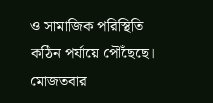ও সামাজিক পরিস্থিতি কঠিন পর্যায়ে পৌঁছেছে। মোজতবার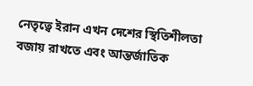নেতৃত্বে ইরান এখন দেশের স্থিতিশীলতা বজায় রাখতে এবং আন্তর্জাতিক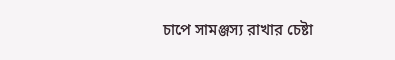চাপে সামঞ্জস্য রাখার চেষ্টা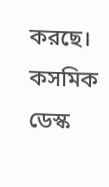করছে।
কসমিক ডেস্ক